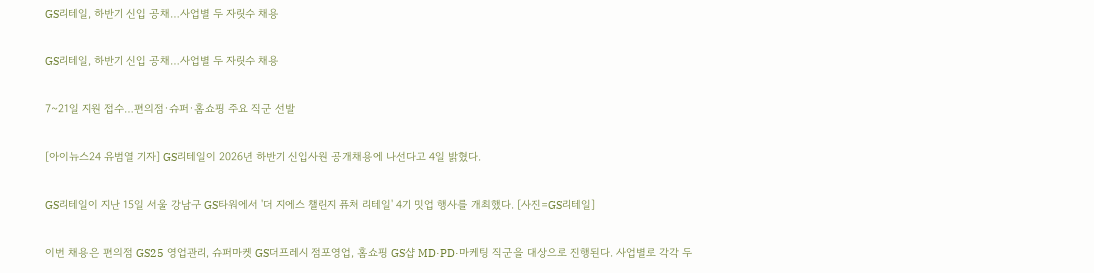GS리테일, 하반기 신입 공채…사업별 두 자릿수 채용

GS리테일, 하반기 신입 공채…사업별 두 자릿수 채용

7~21일 지원 접수…편의점·슈퍼·홈쇼핑 주요 직군 선발

[아이뉴스24 유범열 기자] GS리테일이 2026년 하반기 신입사원 공개채용에 나선다고 4일 밝혔다.

GS리테일이 지난 15일 서울 강남구 GS타워에서 '더 지에스 챌린지 퓨처 리테일' 4기 밋업 행사를 개최했다. [사진=GS리테일]

이번 채용은 편의점 GS25 영업관리, 슈퍼마켓 GS더프레시 점포영업, 홈쇼핑 GS샵 MD·PD·마케팅 직군을 대상으로 진행된다. 사업별로 각각 두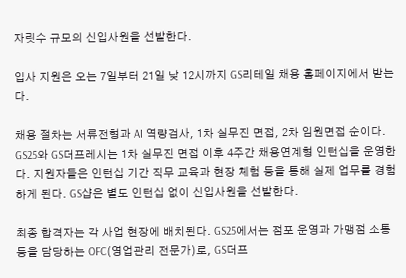자릿수 규모의 신입사원을 선발한다.

입사 지원은 오는 7일부터 21일 낮 12시까지 GS리테일 채용 홈페이지에서 받는다.

채용 절차는 서류전형과 AI 역량검사, 1차 실무진 면접, 2차 임원면접 순이다. GS25와 GS더프레시는 1차 실무진 면접 이후 4주간 채용연계형 인턴십을 운영한다. 지원자들은 인턴십 기간 직무 교육과 현장 체험 등을 통해 실제 업무를 경험하게 된다. GS샵은 별도 인턴십 없이 신입사원을 선발한다.

최종 합격자는 각 사업 현장에 배치된다. GS25에서는 점포 운영과 가맹점 소통 등을 담당하는 OFC(영업관리 전문가)로, GS더프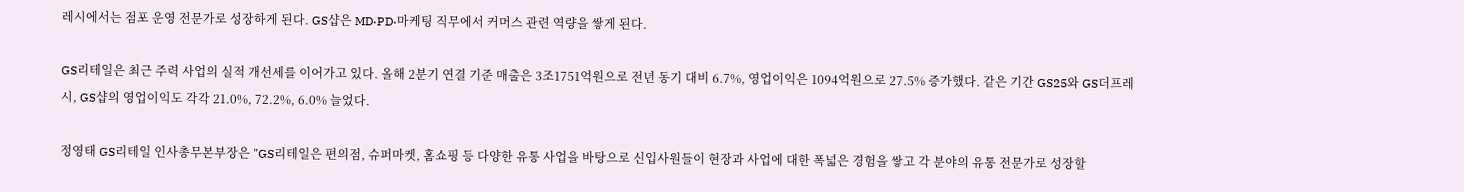레시에서는 점포 운영 전문가로 성장하게 된다. GS샵은 MD·PD·마케팅 직무에서 커머스 관련 역량을 쌓게 된다.

GS리테일은 최근 주력 사업의 실적 개선세를 이어가고 있다. 올해 2분기 연결 기준 매출은 3조1751억원으로 전년 동기 대비 6.7%, 영업이익은 1094억원으로 27.5% 증가했다. 같은 기간 GS25와 GS더프레시, GS샵의 영업이익도 각각 21.0%, 72.2%, 6.0% 늘었다.

정영태 GS리테일 인사총무본부장은 "GS리테일은 편의점, 슈퍼마켓, 홈쇼핑 등 다양한 유통 사업을 바탕으로 신입사원들이 현장과 사업에 대한 폭넓은 경험을 쌓고 각 분야의 유통 전문가로 성장할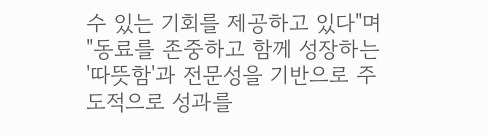수 있는 기회를 제공하고 있다"며 "동료를 존중하고 함께 성장하는 '따뜻함'과 전문성을 기반으로 주도적으로 성과를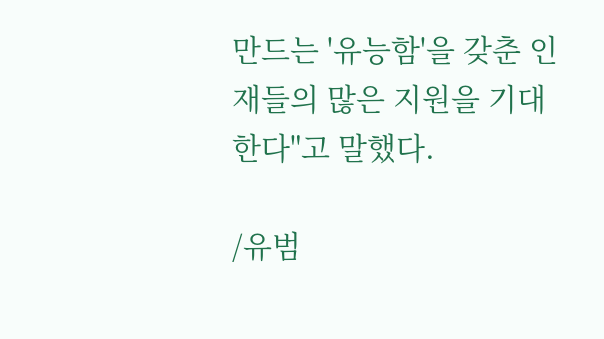만드는 '유능함'을 갖춘 인재들의 많은 지원을 기대한다"고 말했다.

/유범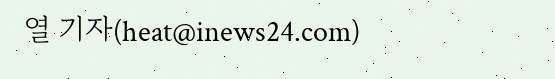열 기자(heat@inews24.com)